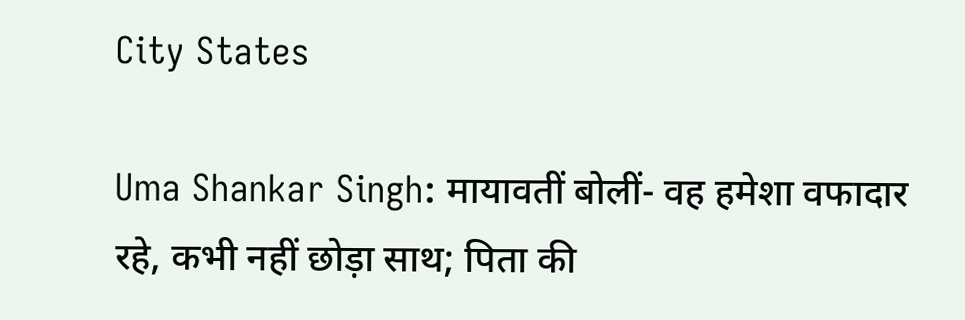City States

Uma Shankar Singh: मायावतीं बोलीं- वह हमेशा वफादार रहे, कभी नहीं छोड़ा साथ; पिता की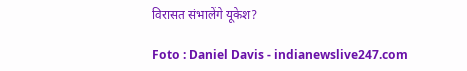विरासत संभालेंगे यूकेश?

Foto : Daniel Davis - indianewslive247.com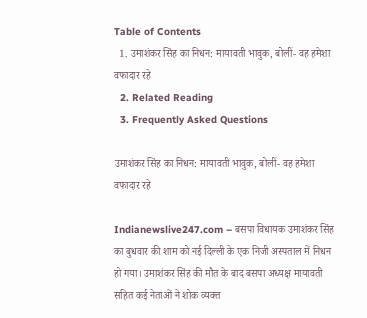Table of Contents
  1. उमाशंकर सिंह का निधन: मायावती भावुक, बोलीं- वह हमेशा वफादार रहे
  2. Related Reading
  3. Frequently Asked Questions

उमाशंकर सिंह का निधन: मायावती भावुक, बोलीं- वह हमेशा वफादार रहे

Indianewslive247.com – बसपा विधायक उमाशंकर सिंह का बुधवार की शाम को नई दिल्ली के एक निजी अस्पताल में निधन हो गया। उमाशंकर सिंह की मौत के बाद बसपा अध्यक्ष मायावती सहित कई नेताओं ने शोक व्यक्त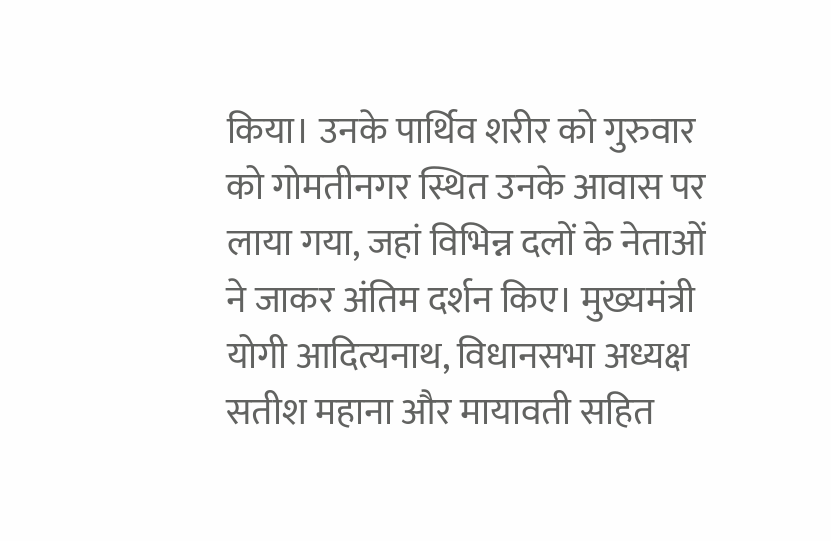किया। उनके पार्थिव शरीर को गुरुवार को गोमतीनगर स्थित उनके आवास पर लाया गया, जहां विभिन्न दलों के नेताओं ने जाकर अंतिम दर्शन किए। मुख्यमंत्री योगी आदित्यनाथ, विधानसभा अध्यक्ष सतीश महाना और मायावती सहित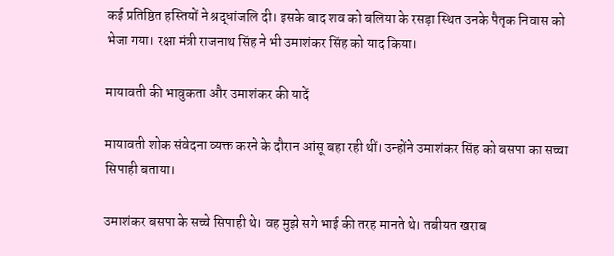कई प्रतिष्ठित हस्तियों ने श्रद्धांजलि दी। इसके बाद शव को बलिया के रसड़ा स्थित उनके पैतृक निवास को भेजा गया। रक्षा मंत्री राजनाथ सिंह ने भी उमाशंकर सिंह को याद किया।

मायावती की भावुकता और उमाशंकर की यादें

मायावती शोक संवेदना व्यक्त करने के दौरान आंसू बहा रही थीं। उन्होंने उमाशंकर सिंह को बसपा का सच्चा सिपाही बताया।

उमाशंकर बसपा के सच्चे सिपाही थे। वह मुझे सगे भाई की तरह मानते थे। तबीयत खराब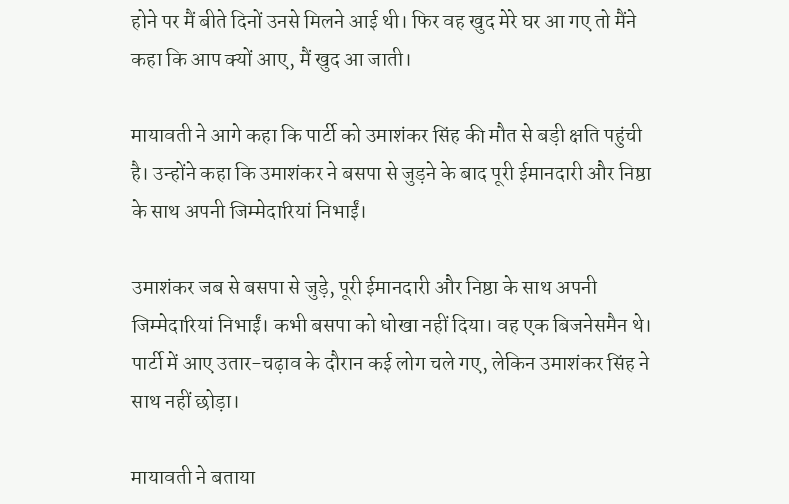होने पर मैं बीते दिनों उनसे मिलने आई थी। फिर वह खुद मेरे घर आ गए तो मैंने कहा कि आप क्यों आए, मैं खुद आ जाती।

मायावती ने आगे कहा कि पार्टी को उमाशंकर सिंह की मौत से बड़ी क्षति पहुंची है। उन्होंने कहा कि उमाशंकर ने बसपा से जुड़ने के बाद पूरी ईमानदारी और निष्ठा के साथ अपनी जिम्मेदारियां निभाईं।

उमाशंकर जब से बसपा से जुड़े, पूरी ईमानदारी और निष्ठा के साथ अपनी जिम्मेदारियां निभाईं। कभी बसपा को धोखा नहीं दिया। वह एक बिजनेसमैन थे। पार्टी में आए उतार-चढ़ाव के दौरान कई लोग चले गए, लेकिन उमाशंकर सिंह ने साथ नहीं छोड़ा।

मायावती ने बताया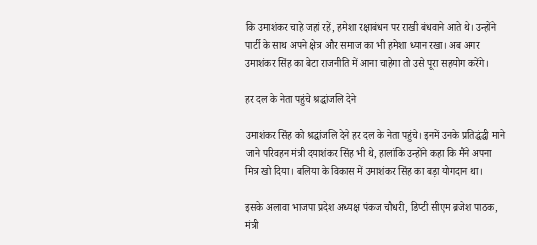कि उमाशंकर चाहे जहां रहें, हमेशा रक्षाबंधन पर राखी बंधवाने आते थे। उन्होंने पार्टी के साथ अपने क्षेत्र और समाज का भी हमेशा ध्यान रखा। अब अगर उमाशंकर सिंह का बेटा राजनीति में आना चाहेगा तो उसे पूरा सहयोग करेंगे।

हर दल के नेता पहुंचे श्रद्धांजलि देने

उमाशंकर सिंह को श्रद्धांजलि देने हर दल के नेता पहुंचे। इनमें उनके प्रतिद्धंद्धी माने जाने परिवहन मंत्री दयाशंकर सिंह भी थे, हालांकि उन्होंने कहा कि मैंने अपना मित्र खो दिया। बलिया के विकास में उमाशंकर सिंह का बड़ा योगदान था।

इसके अलावा भाजपा प्रदेश अध्यक्ष पंकज चौधरी, डिप्टी सीएम ब्रजेश पाठक, मंत्री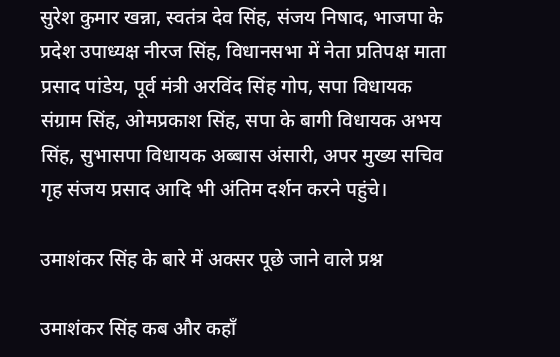सुरेश कुमार खन्ना, स्वतंत्र देव सिंह, संजय निषाद, भाजपा के प्रदेश उपाध्यक्ष नीरज सिंह, विधानसभा में नेता प्रतिपक्ष माता प्रसाद पांडेय, पूर्व मंत्री अरविंद सिंह गोप, सपा विधायक संग्राम सिंह, ओमप्रकाश सिंह, सपा के बागी विधायक अभय सिंह, सुभासपा विधायक अब्बास अंसारी, अपर मुख्य सचिव गृह संजय प्रसाद आदि भी अंतिम दर्शन करने पहुंचे।

उमाशंकर सिंह के बारे में अक्सर पूछे जाने वाले प्रश्न

उमाशंकर सिंह कब और कहाँ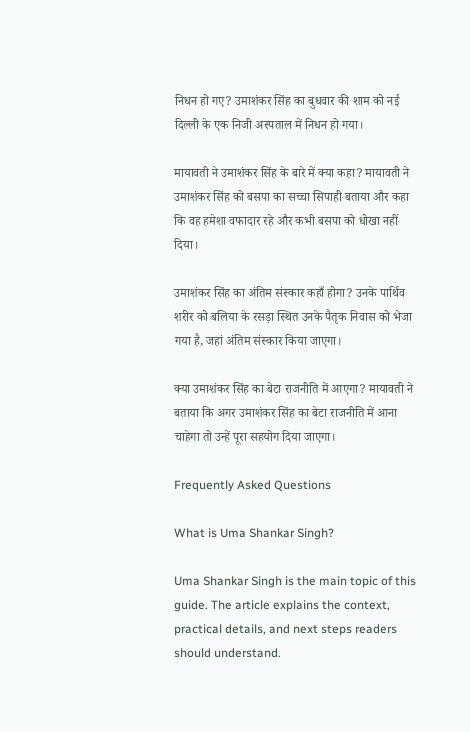निधन हो गए? उमाशंकर सिंह का बुधवार की शाम को नई दिल्ली के एक निजी अस्पताल में निधन हो गया।

मायावती ने उमाशंकर सिंह के बारे में क्या कहा? मायावती ने उमाशंकर सिंह को बसपा का सच्चा सिपाही बताया और कहा कि वह हमेशा वफादार रहे और कभी बसपा को धोखा नहीं दिया।

उमाशंकर सिंह का अंतिम संस्कार कहाँ होगा? उनके पार्थिव शरीर को बलिया के रसड़ा स्थित उनके पैतृक निवास को भेजा गया है, जहां अंतिम संस्कार किया जाएगा।

क्या उमाशंकर सिंह का बेटा राजनीति में आएगा? मायावती ने बताया कि अगर उमाशंकर सिंह का बेटा राजनीति में आना चाहेगा तो उन्हें पूरा सहयोग दिया जाएगा।

Frequently Asked Questions

What is Uma Shankar Singh?

Uma Shankar Singh is the main topic of this guide. The article explains the context, practical details, and next steps readers should understand.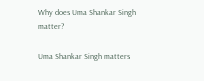Why does Uma Shankar Singh matter?

Uma Shankar Singh matters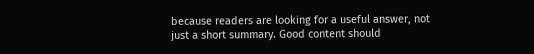because readers are looking for a useful answer, not just a short summary. Good content should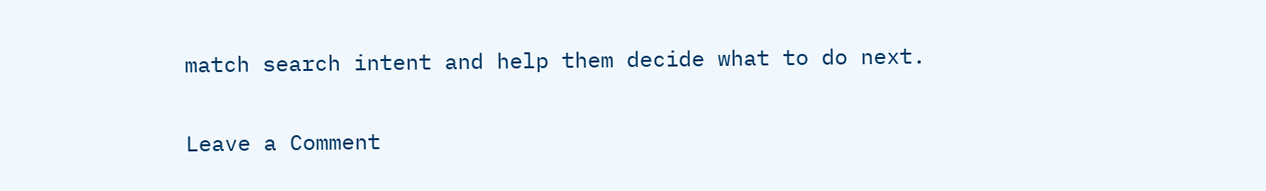match search intent and help them decide what to do next.

Leave a Comment